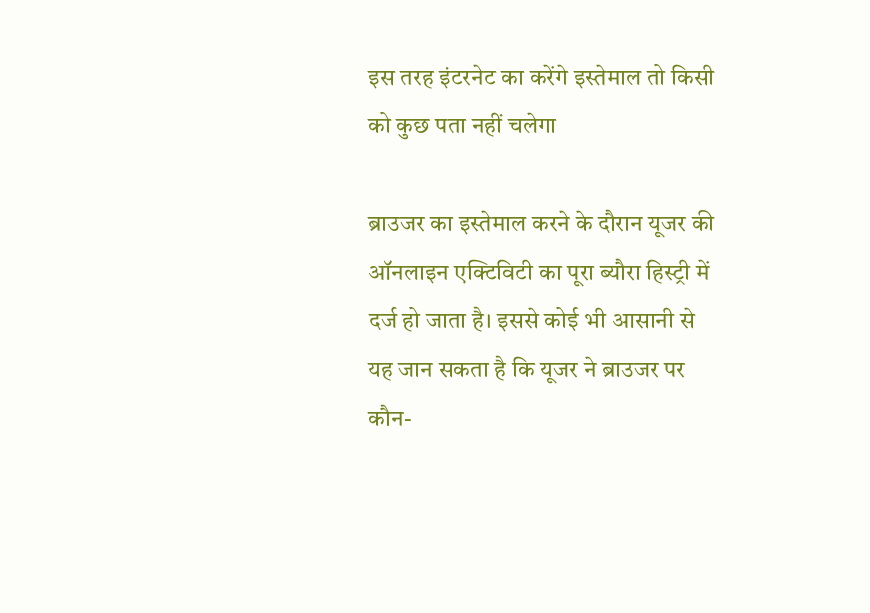इस तरह इंटरनेट का करेंगे इस्तेमाल तो किसी को कुछ पता नहीं चलेगा

ब्राउजर का इस्तेमाल करने के दौरान यूजर की ऑनलाइन एक्टिविटी का पूरा ब्यौरा हिस्ट्री में दर्ज हो जाता है। इससे कोई भी आसानी से यह जान सकता है कि यूजर ने ब्राउजर पर कौन-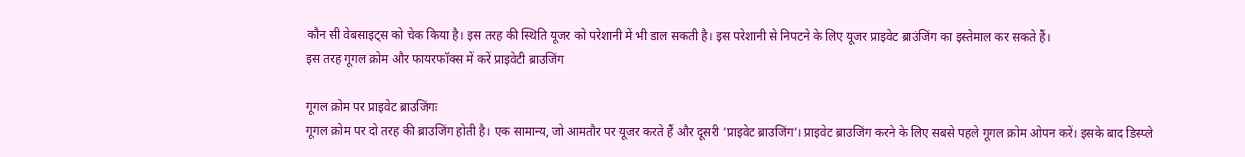कौन सी वेबसाइट्स को चेक किया है। इस तरह की स्थिति यूजर को परेशानी में भी डाल सकती है। इस परेशानी से निपटने के लिए यूजर प्राइवेट ब्राउंजिंग का इस्तेमाल कर सकते हैं।
इस तरह गूगल क्रोम और फायरफॉक्स में करें प्राइवेटी ब्राउजिंग

गूगल क्रोम पर प्राइवेट ब्राउजिंगः
गूगल क्रोम पर दो तरह की ब्राउजिंग होती है। एक सामान्य, जो आमतौर पर यूजर करते हैं और दूसरी ‘प्राइवेट ब्राउजिंग’। प्राइवेट ब्राउजिंग करने के लिए सबसे पहले गूगल क्रोम ओपन करें। इसके बाद डिस्प्ले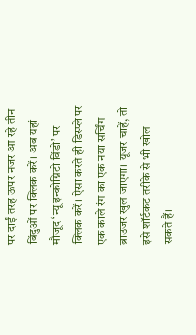पर दाईं तरह ऊपर नजर आ रहे तीन बिंदुओं पर क्लिक करें। अब यहां मौजूद ‘न्यू इन्कोग्निटो विंडो’ पर क्लिक करें। ऐसा करते ही डिस्प्ले पर एक काले रंग का एक नया सर्चिंग ब्राउजर खुल जाएगा। यूजर चाहें, तो इसे शॉर्टकट तरीके से भी खोल सकते हैं।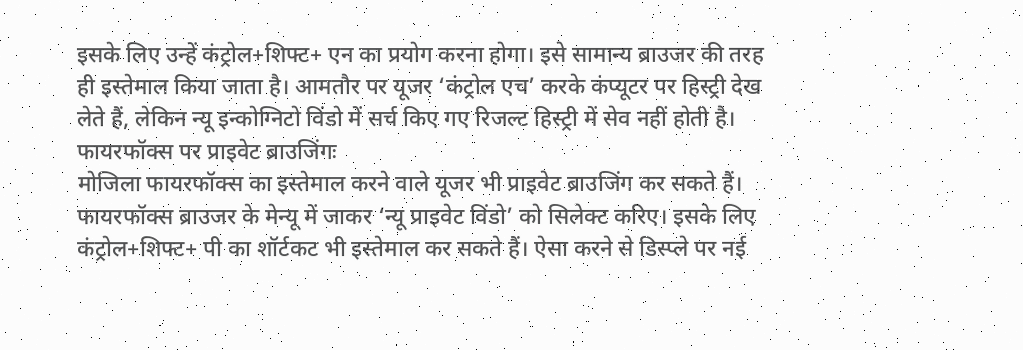इसके लिए उन्हें कंट्रोल+शिफ्ट+ एन का प्रयोग करना होगा। इसे सामान्य ब्राउजर की तरह ही इस्तेमाल किया जाता है। आमतौर पर यूजर ‘कंट्रोल एच’ करके कंप्यूटर पर हिस्ट्री देख लेते हैं, लेकिन न्यू इन्कोग्निटो विंडो में सर्च किए गए रिजल्ट हिस्ट्री में सेव नहीं होती है।
फायरफॉक्स पर प्राइवेट ब्राउजिंगः
मोजिला फायरफॉक्स का इस्तेमाल करने वाले यूजर भी प्राइवेट ब्राउजिंग कर सकते हैं। फायरफॉक्स ब्राउजर के मेन्यू में जाकर ‘न्यू प्राइवेट विंडो’ को सिलेक्ट करिए। इसके लिए कंट्रोल+शिफ्ट+ पी का शॉर्टकट भी इस्तेमाल कर सकते हैं। ऐसा करने से डिस्प्ले पर नई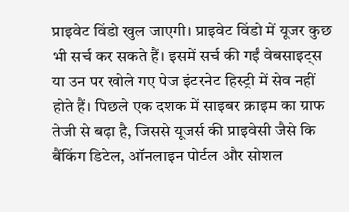प्राइवेट विंडो खुल जाएगी। प्राइवेट विंडो में यूजर कुछ भी सर्च कर सकते हैं। इसमें सर्च की गईं वेबसाइट्स या उन पर खोले गए पेज इंटरनेट हिस्ट्री में सेव नहीं होते हैं। पिछले एक दशक में साइबर क्राइम का ग्राफ तेजी से बढ़ा है, जिससे यूजर्स की प्राइवेसी जैसे कि बैंकिंग डिटेल, ऑनलाइन पोर्टल और सोशल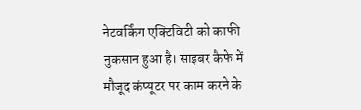नेटवर्किंग एक्टिविटी को काफी नुकसान हुआ है। साइबर कैफे में मौजूद कंप्यूटर पर काम करने के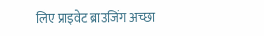लिए प्राइवेट ब्राउजिंग अच्छा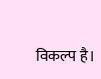विकल्प है।